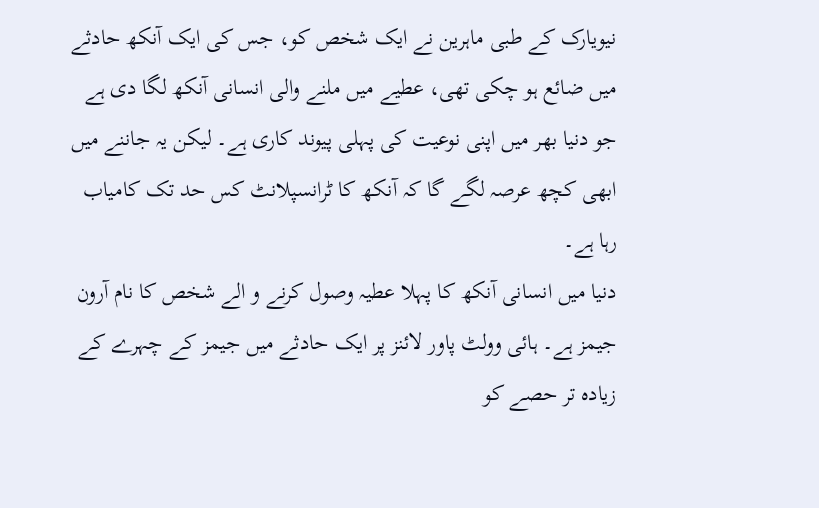نیویارک کے طبی ماہرین نے ایک شخص کو، جس کی ایک آنکھ حادثے میں ضائع ہو چکی تھی، عطیے میں ملنے والی انسانی آنکھ لگا دی ہے جو دنیا بھر میں اپنی نوعیت کی پہلی پیوند کاری ہے۔ لیکن یہ جاننے میں ابھی کچھ عرصہ لگے گا کہ آنکھ کا ٹرانسپلانٹ کس حد تک کامیاب رہا ہے۔
دنیا میں انسانی آنکھ کا پہلا عطیہ وصول کرنے و الے شخص کا نام آرون جیمز ہے۔ ہائی وولٹ پاور لائنز پر ایک حادثے میں جیمز کے چہرے کے زیادہ تر حصے کو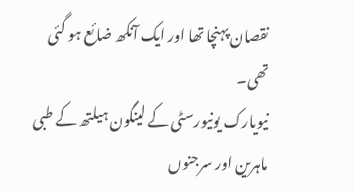نقصان پہنچا تھا اور ایک آنکھ ضائع ہو گئی تھی۔
نیویارک یونیورسٹی کے لینگون ہیلتھ کے طبی ماہرین اور سرجنوں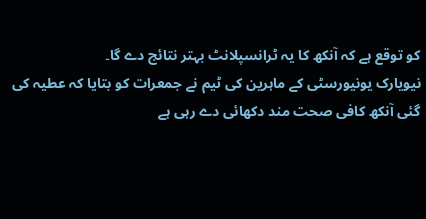کو توقع ہے کہ آنکھ کا یہ ٹرانسپلانٹ بہتر نتائج دے گا۔
نیویارک یونیورسٹی کے ماہرین کی ٹیم نے جمعرات کو بتایا کہ عطیہ کی گئی آنکھ کافی صحت مند دکھائی دے رہی ہے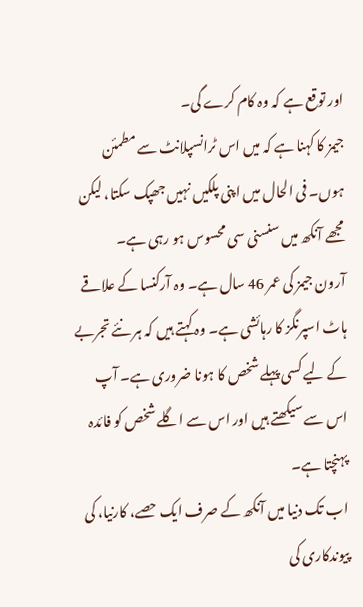اور توقع ہے کہ وہ کام کرے گی۔
جیمز کا کہنا ہے کہ میں اس ٹرانسپلانٹ سے مطمئن ہوں۔ فی الحال میں اپنی پلکیں نہیں جھپک سکتا، لیکن مجھے آنکھ میں سنسنی سی محسوس ہو رہی ہے۔
آرون جیمز کی عمر 46 سال ہے۔ وہ آرکنسا کے علاقے ہاٹ اسپرنگز کا رہائشی ہے۔ وہ کہتے ہیں کہ ہر نئے تجربے کے لیے کسی پہلے شخص کا ہونا ضروری ہے۔ آپ اس سے سیکھتے ہیں اور اس سے اگلے شخص کو فائدہ پہنچتا ہے۔
اب تک دنیا میں آنکھ کے صرف ایک حصے، کارنیا، کی پیوندکاری کی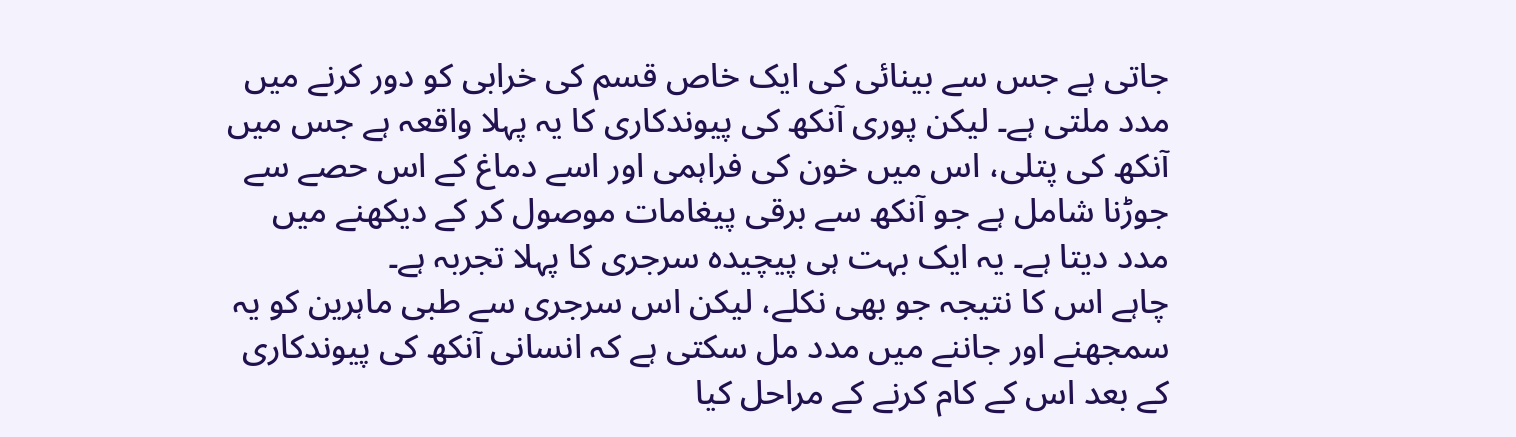جاتی ہے جس سے بینائی کی ایک خاص قسم کی خرابی کو دور کرنے میں مدد ملتی ہے۔ لیکن پوری آنکھ کی پیوندکاری کا یہ پہلا واقعہ ہے جس میں آنکھ کی پتلی، اس میں خون کی فراہمی اور اسے دماغ کے اس حصے سے جوڑنا شامل ہے جو آنکھ سے برقی پیغامات موصول کر کے دیکھنے میں مدد دیتا ہے۔ یہ ایک بہت ہی پیچیدہ سرجری کا پہلا تجربہ ہے۔
چاہے اس کا نتیجہ جو بھی نکلے، لیکن اس سرجری سے طبی ماہرین کو یہ سمجھنے اور جاننے میں مدد مل سکتی ہے کہ انسانی آنکھ کی پیوندکاری کے بعد اس کے کام کرنے کے مراحل کیا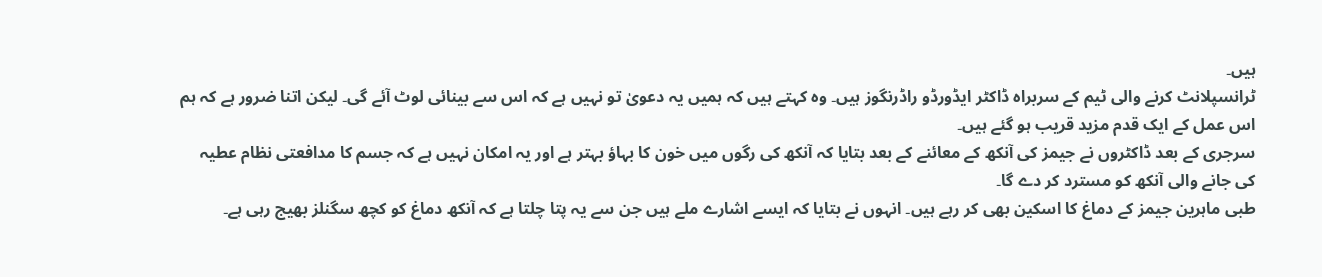ہیں۔
ٹرانسپلانٹ کرنے والی ٹیم کے سربراہ ڈاکٹر ایڈورڈو راڈرنگوز ہیں۔ وہ کہتے ہیں کہ ہمیں یہ دعویٰ تو نہیں ہے کہ اس سے بینائی لوٹ آئے گی۔ لیکن اتنا ضرور ہے کہ ہم اس عمل کے ایک قدم مزید قریب ہو گئے ہیں۔
سرجری کے بعد ڈاکٹروں نے جیمز کی آنکھ کے معائنے کے بعد بتایا کہ آنکھ کی رگوں میں خون کا بہاؤ بہتر ہے اور یہ امکان نہیں ہے کہ جسم کا مدافعتی نظام عطیہ کی جانے والی آنکھ کو مسترد کر دے گا۔
طبی ماہرین جیمز کے دماغ کا اسکین بھی کر رہے ہیں۔ انہوں نے بتایا کہ ایسے اشارے ملے ہیں جن سے یہ پتا چلتا ہے کہ آنکھ دماغ کو کچھ سگنلز بھیج رہی ہے۔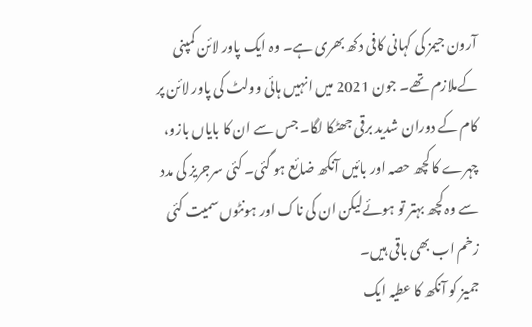آرون جیمز کی کہانی کافی دکھ بھری ہے۔ وہ ایک پاور لائن کمپنی کےملازم تھے۔ جون 2021 میں انہیں ہائی وولٹ کی پاور لائن پر کام کے دوران شدید برقی جھٹکا لگا۔ جس سے ان کا بایاں بازو، چہرے کا کچھ حصہ اور بائیں آنکھ ضائع ہو گئی۔ کئی سرجریز کی مدد سے وہ کچھ بہتر تو ہوئےلیکن ان کی ناک اور ہونٹوں سمیت کئی زخم اب بھی باقی ہیں۔
جمیز کو آنکھ کا عطیہ ایک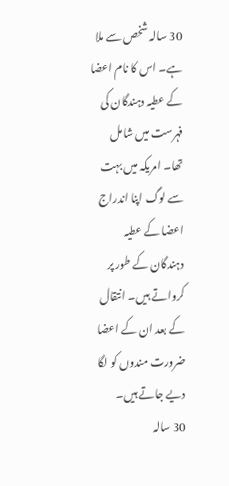30 سالہ شخص سے ملا ہے۔ اس کا نام اعضا کے عطیہ دہندگان کی فہرست میں شامل تھا۔ امریکہ میں بہت سے لوگ اپنا اندراج اعضا کے عطیہ دہندگان کے طور پر کرواتے ہیں۔ انتقال کے بعد ان کے اعضا ضرورت مندوں کو لگا دیے جاتے ہیں۔
30 سالہ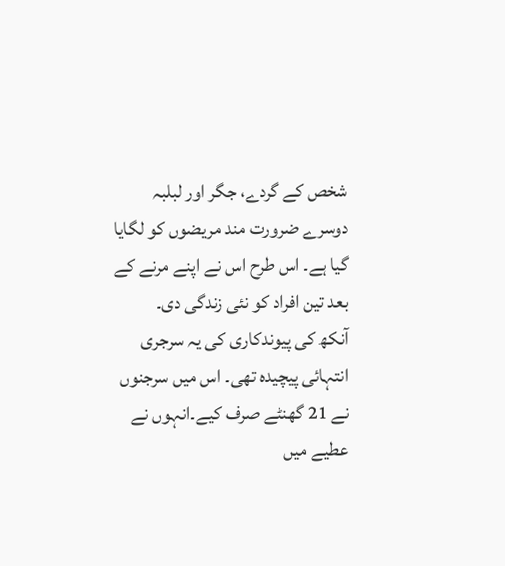شخص کے گردے، جگر اور لبلبہ دوسرے ضرورت مند مریضوں کو لگایا گیا ہے۔ اس طرح اس نے اپنے مرنے کے بعد تین افراد کو نئی زندگی دی۔
آنکھ کی پیوندکاری کی یہ سرجری انتہائی پیچیدہ تھی۔ اس میں سرجنوں نے 21 گھنٹے صرف کیے۔انہوں نے عطیے میں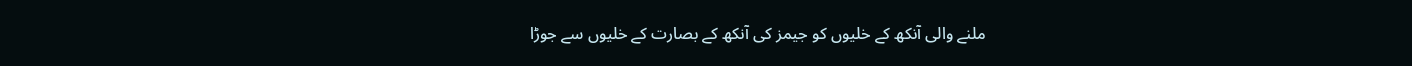ملنے والی آنکھ کے خلیوں کو جیمز کی آنکھ کے بصارت کے خلیوں سے جوڑا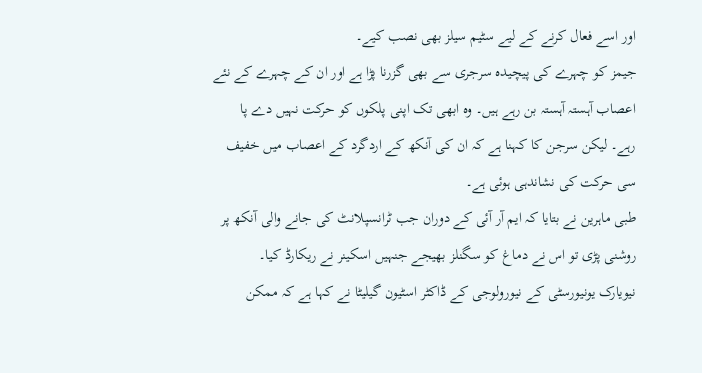اور اسے فعال کرنے کے لیے سٹیم سیلز بھی نصب کیے۔
جیمز کو چہرے کی پیچیدہ سرجری سے بھی گزرنا پڑا ہے اور ان کے چہرے کے نئے اعصاب آہستہ آہستہ بن رہے ہیں۔ وہ ابھی تک اپنی پلکوں کو حرکت نہیں دے پا رہے۔ لیکن سرجن کا کہنا ہے کہ ان کی آنکھ کے اردگرد کے اعصاب میں خفیف سی حرکت کی نشاندہی ہوئی ہے۔
طبی ماہرین نے بتایا کہ ایم آر آئی کے دوران جب ٹرانسپلانٹ کی جانے والی آنکھ پر روشنی پڑی تو اس نے دماغ کو سگنلز بھیجے جنہیں اسکینر نے ریکارڈ کیا۔
نیویارک یونیورسٹی کے نیورولوجی کے ڈاکٹر اسٹیون گیلیٹا نے کہا ہے کہ ممکن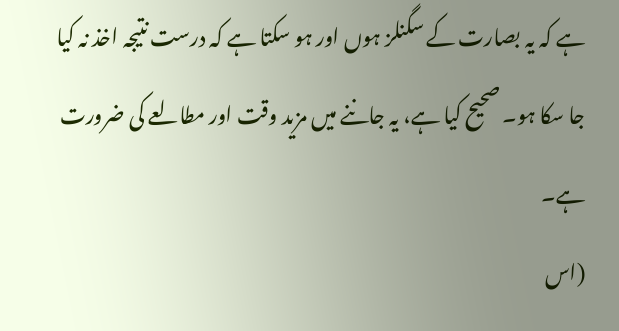ہے کہ یہ بصارت کے سگنلز ہوں اور ہو سکتا ہے کہ درست نتیجہ اخذ نہ کیا جا سکا ہو۔ صحیح کیا ہے، یہ جاننے میں مزید وقت اور مطالعے کی ضرورت ہے۔
(اس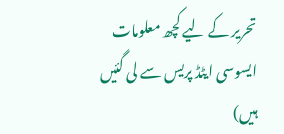تحریر کے لیے کچھ معلومات ایسوسی ایٹڈ پریس سے لی گئیں ہیں)